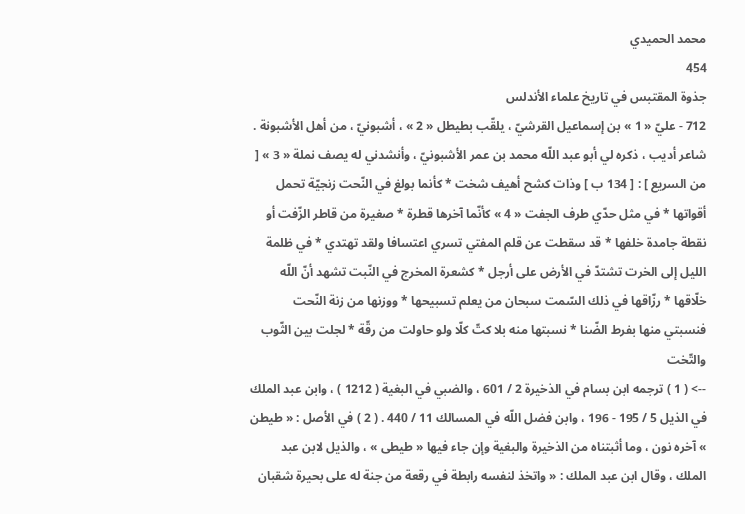محمد الحميدي
454
جذوة المقتبس في تاريخ علماء الأندلس
712 - عليّ « 1 » بن إسماعيل القرشيّ ، يلقّب بطيطل « 2 » ، أشبونيّ ، من أهل الأشبونة . شاعر أديب ، ذكره لي أبو عبد اللّه محمد بن عمر الأشبونيّ ، وأنشدني له يصف نملة « 3 » [ من السريع ] : [ 134 ب ] وذات كشح أهيف شخت * كأنما بولغ في النّحت زنجيّة تحمل أقواتها * في مثل حدّي طرف الجفت « 4 » كأنّما آخرها قطرة * صغيرة من قاطر الزّفت أو نقطة جامدة خلفها * قد سقطت عن قلم المفتي تسري اعتسافا ولقد تهتدي * في ظلمة الليل إلى الخرت تشتدّ في الأرض على أرجل * كشعرة المخرج في النّبت تشهد أنّ اللّه خلّاقها * رزّاقها في ذلك السّمت سبحان من يعلم تسبيحها * ووزنها من زنة النّحت فنسبتي منها بفرط الضّنا * نسبتها منه بلا كتّ كلّا ولو حاولت من رقّة * لجلت بين الثّوب والتّخت
--> ( 1 ) ترجمه ابن بسام في الذخيرة 2 / 601 ، والضبي في البغية ( 1212 ) ، وابن عبد الملك في الذيل 5 / 195 - 196 ، وابن فضل اللّه في المسالك 11 / 440 . ( 2 ) في الأصل : « طيطن » آخره نون ، وما أثبتناه من الذخيرة والبغية وإن جاء فيها « طيطى » ، والذيل لابن عبد الملك ، وقال ابن عبد الملك : « واتخذ لنفسه رابطة في رقعة من جنة له على بحيرة شقبان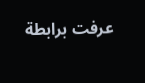عرفت برابطة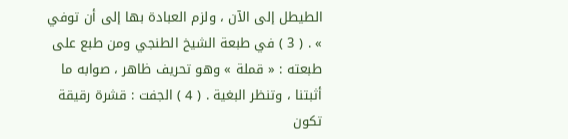الطيطل إلى الآن ، ولزم العبادة بها إلى أن توفي » . ( 3 ) في طبعة الشيخ الطنجي ومن طبع على طبعته : « قملة » وهو تحريف ظاهر ، صوابه ما أثبتنا ، وتنظر البغية . ( 4 ) الجفت : قشرة رقيقة تكون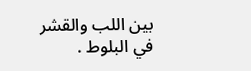بين اللب والقشر في البلوط .